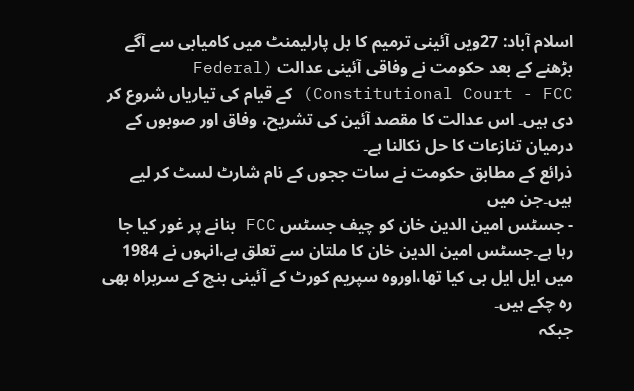اسلام آباد: 27ویں آئینی ترمیم کا بل پارلیمنٹ میں کامیابی سے آگے بڑھنے کے بعد حکومت نے وفاقی آئینی عدالت (Federal Constitutional Court - FCC) کے قیام کی تیاریاں شروع کر دی ہیں۔ اس عدالت کا مقصد آئین کی تشریح، وفاق اور صوبوں کے درمیان تنازعات کا حل نکالنا ہے۔
ذرائع کے مطابق حکومت نے سات ججوں کے نام شارٹ لسٹ کر لیے ہیں۔جن میں
- جسٹس امین الدین خان کو چیف جسٹس FCC بنانے پر غور کیا جا رہا ہے۔جسٹس امین الدین خان کا ملتان سے تعلق ہے،انہوں نے 1984 میں ایل ایل بی کیا تھا،اوروہ سپریم کورٹ کے آئینی بنچ کے سربراہ بھی رہ چکے ہیں۔
جبکہ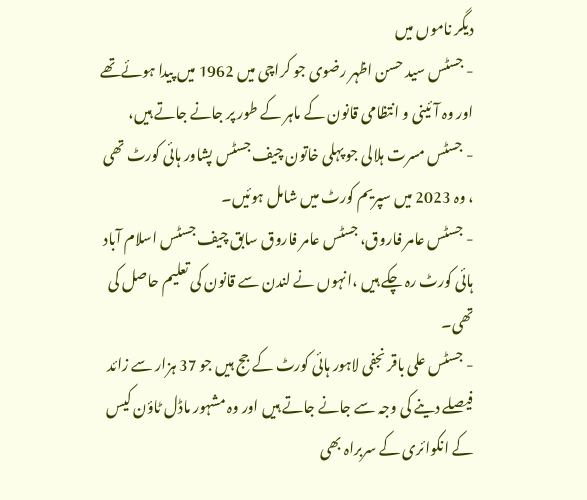دیگر ناموں میں
- جسٹس سید حسن اظہر رضوی جو کراچی میں 1962 میں پیدا ہوئےتھے اور وہ آئینی و انتظامی قانون کے ماہر کے طور پر جانے جاتے ہیں،
- جسٹس مسرت ہلالی جو پہلی خاتون چیف جسٹس پشاور ہائی کورٹ تھی ، وہ 2023 میں سپریم کورٹ میں شامل ہوئیں۔
- جسٹس عامر فاروق، جسٹس عامر فاروق سابق چیف جسٹس اسلام آباد ہائی کورٹ رہ چکے ہیں ،انہوں نے لندن سے قانون کی تعلیم حاصل کی تھی۔
- جسٹس علی باقر نجفی لاہور ہائی کورٹ کے جج ہیں جو 37 ہزار سے زائد فیصلے دینے کی وجہ سے جانے جاتے ہیں اور وہ مشہور ماڈل ٹاؤن کیس کے انکوائری کے سربراہ بھی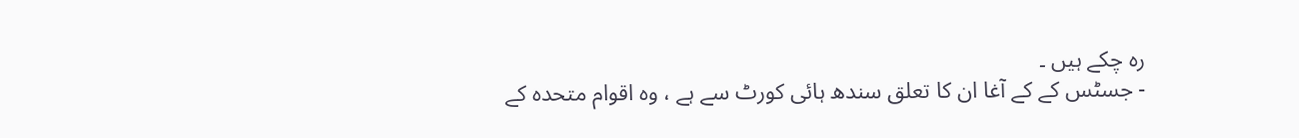رہ چکے ہیں ۔
- جسٹس کے کے آغا ان کا تعلق سندھ ہائی کورٹ سے ہے ، وہ اقوام متحدہ کے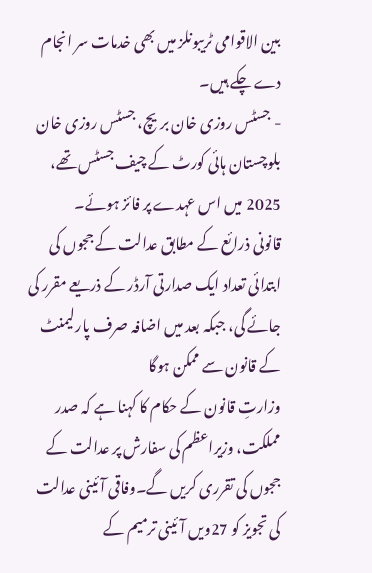بین الاقوامی ٹریبونلز میں بھی خدمات سر انجام دے چکے ہیں۔
- جسٹس روزی خان بریچ، جسٹس روزی خان بلوچستان ہائی کورٹ کے چیف جسٹس تھے، 2025 میں اس عہدے پر فائز ہوئے۔
قانونی ذرائع کے مطابق عدالت کے ججوں کی ابتدائی تعداد ایک صدارتی آرڈر کے ذریعے مقرر کی جائے گی، جبکہ بعد میں اضافہ صرف پارلیمنٹ کے قانون سے ممکن ہوگا
وزارتِ قانون کے حکام کا کہنا ہے کہ صدر مملکت، وزیراعظم کی سفارش پر عدالت کے ججوں کی تقرری کریں گے۔وفاقی آئینی عدالت کی تجویز کو 27ویں آئینی ترمیم کے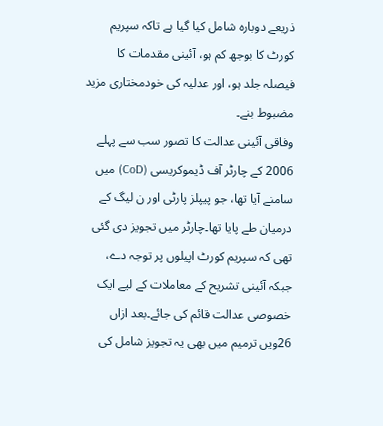ذریعے دوبارہ شامل کیا گیا ہے تاکہ سپریم کورٹ کا بوجھ کم ہو، آئینی مقدمات کا فیصلہ جلد ہو، اور عدلیہ کی خودمختاری مزید مضبوط بنے۔
وفاقی آئینی عدالت کا تصور سب سے پہلے 2006 کے چارٹر آف ڈیموکریسی (CoD) میں سامنے آیا تھا، جو پیپلز پارٹی اور ن لیگ کے درمیان طے پایا تھا۔چارٹر میں تجویز دی گئی تھی کہ سپریم کورٹ اپیلوں پر توجہ دے، جبکہ آئینی تشریح کے معاملات کے لیے ایک خصوصی عدالت قائم کی جائے۔بعد ازاں 26ویں ترمیم میں بھی یہ تجویز شامل کی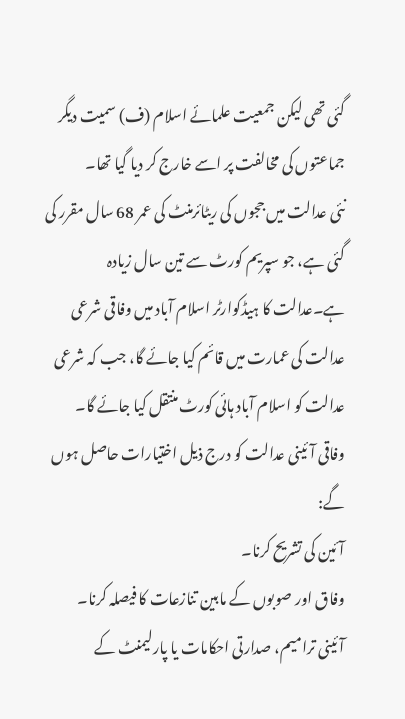گئی تھی لیکن جمعیت علمائے اسلام (ف) سمیت دیگر جماعتوں کی مخالفت پر اسے خارج کر دیا گیا تھا۔
نئی عدالت میں ججوں کی ریٹائرمنٹ کی عمر 68 سال مقرر کی گئی ہے، جو سپریم کورٹ سے تین سال زیادہ ہے۔عدالت کا ہیڈکوارٹر اسلام آباد میں وفاقی شرعی عدالت کی عمارت میں قائم کیا جائے گا، جب کہ شرعی عدالت کو اسلام آباد ہائی کورٹ منتقل کیا جائے گا۔
وفاقی آئینی عدالت کو درج ذیل اختیارات حاصل ہوں گے:
آئین کی تشریح کرنا۔
وفاق اور صوبوں کے مابین تنازعات کا فیصلہ کرنا۔
آئینی ترامیم، صدارتی احکامات یا پارلیمنٹ کے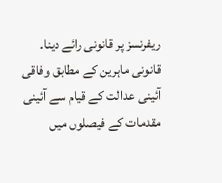ریفرنسز پر قانونی رائے دینا۔
قانونی ماہرین کے مطابق وفاقی آئینی عدالت کے قیام سے آئینی مقدمات کے فیصلوں میں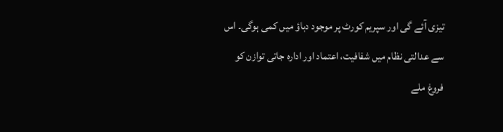تیزی آئے گی اور سپریم کورٹ پر موجود دباؤ میں کمی ہوگی۔ اس سے عدالتی نظام میں شفافیت، اعتماد اور ادارہ جاتی توازن کو فروغ ملے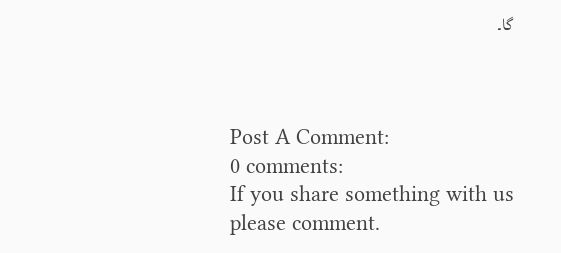گا۔



Post A Comment:
0 comments:
If you share something with us please comment.